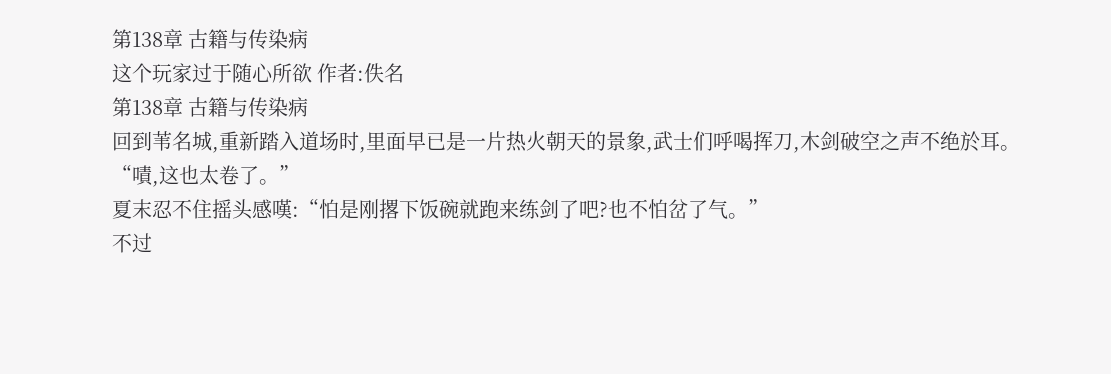第138章 古籍与传染病
这个玩家过于随心所欲 作者:佚名
第138章 古籍与传染病
回到苇名城,重新踏入道场时,里面早已是一片热火朝天的景象,武士们呼喝挥刀,木剑破空之声不绝於耳。
“嘖,这也太卷了。”
夏末忍不住摇头感嘆:“怕是刚撂下饭碗就跑来练剑了吧?也不怕岔了气。”
不过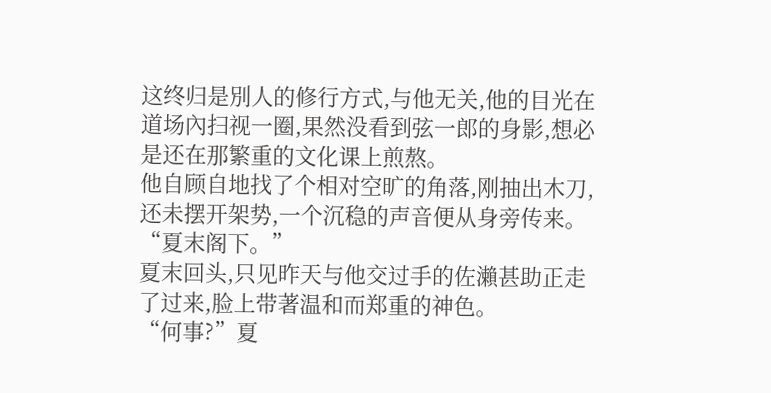这终归是別人的修行方式,与他无关,他的目光在道场內扫视一圈,果然没看到弦一郎的身影,想必是还在那繁重的文化课上煎熬。
他自顾自地找了个相对空旷的角落,刚抽出木刀,还未摆开架势,一个沉稳的声音便从身旁传来。
“夏末阁下。”
夏末回头,只见昨天与他交过手的佐瀨甚助正走了过来,脸上带著温和而郑重的神色。
“何事?”夏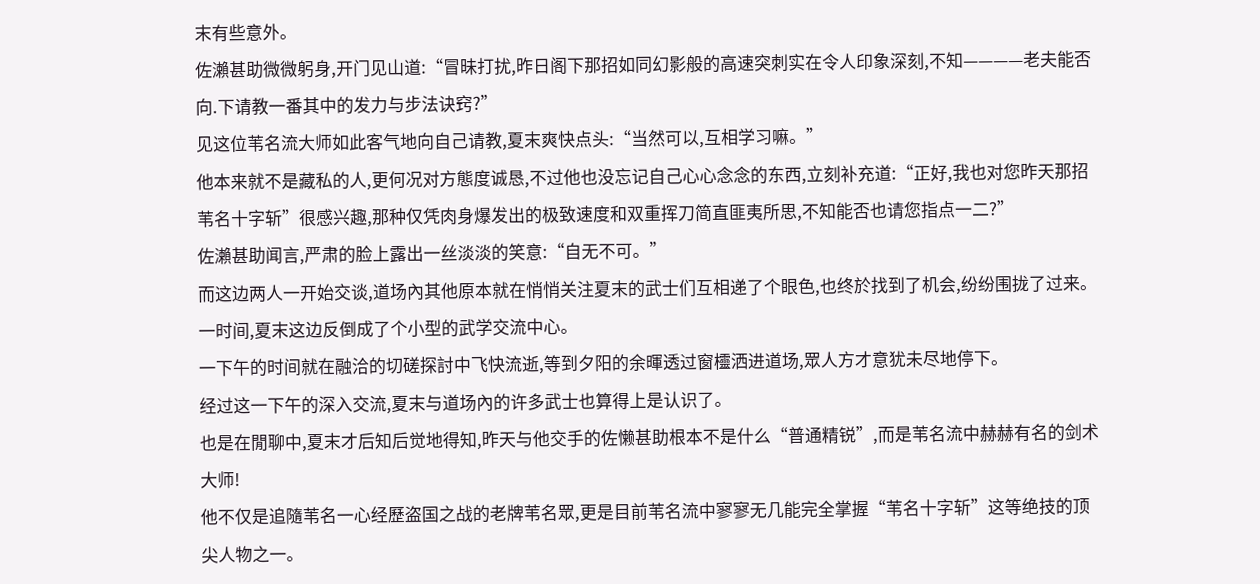末有些意外。
佐瀨甚助微微躬身,开门见山道:“冒昧打扰,昨日阁下那招如同幻影般的高速突刺实在令人印象深刻,不知————老夫能否向.下请教一番其中的发力与步法诀窍?”
见这位苇名流大师如此客气地向自己请教,夏末爽快点头:“当然可以,互相学习嘛。”
他本来就不是藏私的人,更何况对方態度诚恳,不过他也没忘记自己心心念念的东西,立刻补充道:“正好,我也对您昨天那招苇名十字斩”很感兴趣,那种仅凭肉身爆发出的极致速度和双重挥刀简直匪夷所思,不知能否也请您指点一二?”
佐瀨甚助闻言,严肃的脸上露出一丝淡淡的笑意:“自无不可。”
而这边两人一开始交谈,道场內其他原本就在悄悄关注夏末的武士们互相递了个眼色,也终於找到了机会,纷纷围拢了过来。
一时间,夏末这边反倒成了个小型的武学交流中心。
一下午的时间就在融洽的切磋探討中飞快流逝,等到夕阳的余暉透过窗欞洒进道场,眾人方才意犹未尽地停下。
经过这一下午的深入交流,夏末与道场內的许多武士也算得上是认识了。
也是在閒聊中,夏末才后知后觉地得知,昨天与他交手的佐懒甚助根本不是什么“普通精锐”,而是苇名流中赫赫有名的剑术大师!
他不仅是追隨苇名一心经歷盗国之战的老牌苇名眾,更是目前苇名流中寥寥无几能完全掌握“苇名十字斩”这等绝技的顶尖人物之一。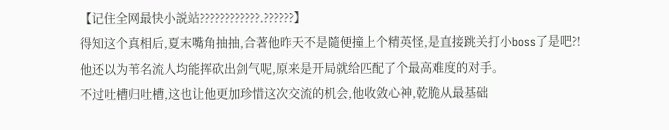【记住全网最快小説站????????????.??????】
得知这个真相后,夏末嘴角抽抽,合著他昨天不是隨便撞上个精英怪,是直接跳关打小boss了是吧?!
他还以为苇名流人均能挥砍出剑气呢,原来是开局就给匹配了个最高难度的对手。
不过吐槽归吐槽,这也让他更加珍惜这次交流的机会,他收敛心神,乾脆从最基础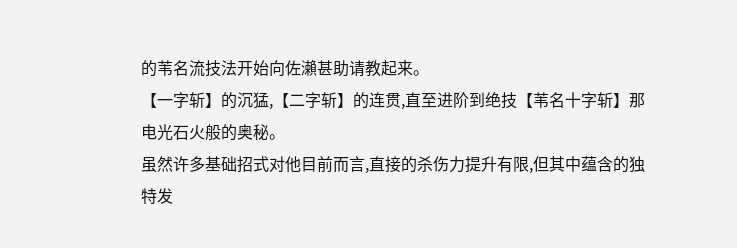的苇名流技法开始向佐瀨甚助请教起来。
【一字斩】的沉猛,【二字斩】的连贯,直至进阶到绝技【苇名十字斩】那电光石火般的奥秘。
虽然许多基础招式对他目前而言,直接的杀伤力提升有限,但其中蕴含的独特发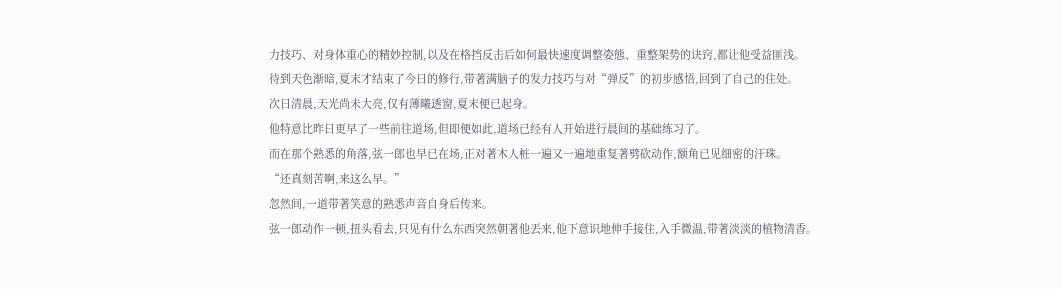力技巧、对身体重心的精妙控制,以及在格挡反击后如何最快速度调整姿態、重整架势的诀窍,都让他受益匪浅。
待到天色渐暗,夏末才结束了今日的修行,带著满脑子的发力技巧与对“弹反”的初步感悟,回到了自己的住处。
次日清晨,天光尚未大亮,仅有薄曦透窗,夏末便已起身。
他特意比昨日更早了一些前往道场,但即便如此,道场已经有人开始进行晨间的基础练习了。
而在那个熟悉的角落,弦一郎也早已在场,正对著木人桩一遍又一遍地重复著劈砍动作,额角已见细密的汗珠。
“还真刻苦啊,来这么早。”
忽然间,一道带著笑意的熟悉声音自身后传来。
弦一郎动作一顿,扭头看去,只见有什么东西突然朝著他丟来,他下意识地伸手接住,入手微温,带著淡淡的植物清香。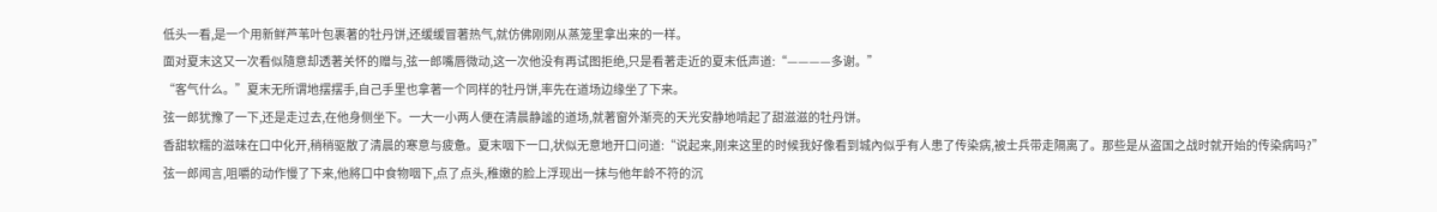低头一看,是一个用新鲜芦苇叶包裹著的牡丹饼,还缓缓冒著热气,就仿佛刚刚从蒸笼里拿出来的一样。
面对夏末这又一次看似隨意却透著关怀的赠与,弦一郎嘴唇微动,这一次他没有再试图拒绝,只是看著走近的夏末低声道:“————多谢。”
“客气什么。”夏末无所谓地摆摆手,自己手里也拿著一个同样的牡丹饼,率先在道场边缘坐了下来。
弦一郎犹豫了一下,还是走过去,在他身侧坐下。一大一小两人便在清晨静謐的道场,就著窗外渐亮的天光安静地啃起了甜滋滋的牡丹饼。
香甜软糯的滋味在口中化开,稍稍驱散了清晨的寒意与疲惫。夏末咽下一口,状似无意地开口问道:“说起来,刚来这里的时候我好像看到城內似乎有人患了传染病,被士兵带走隔离了。那些是从盗国之战时就开始的传染病吗?”
弦一郎闻言,咀嚼的动作慢了下来,他將口中食物咽下,点了点头,稚嫩的脸上浮现出一抹与他年龄不符的沉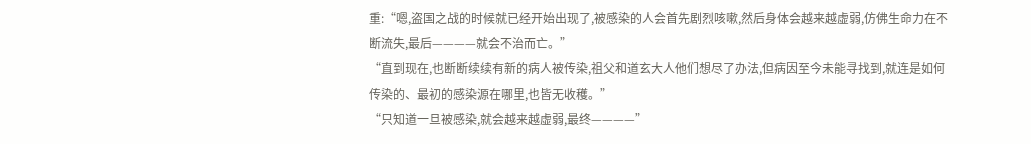重:“嗯,盗国之战的时候就已经开始出现了,被感染的人会首先剧烈咳嗽,然后身体会越来越虚弱,仿佛生命力在不断流失,最后————就会不治而亡。”
“直到现在,也断断续续有新的病人被传染,祖父和道玄大人他们想尽了办法,但病因至今未能寻找到,就连是如何传染的、最初的感染源在哪里,也皆无收穫。”
“只知道一旦被感染,就会越来越虚弱,最终————”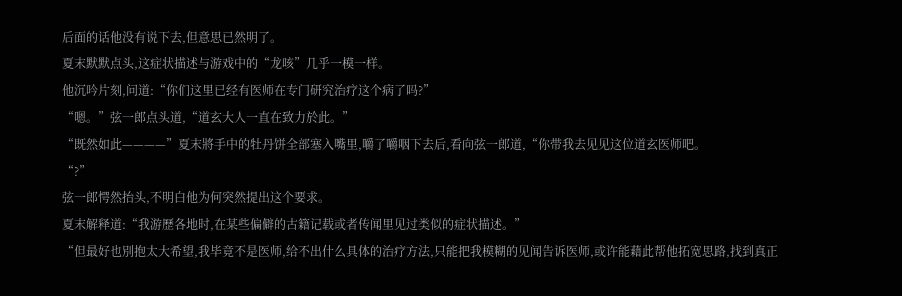后面的话他没有说下去,但意思已然明了。
夏末默默点头,这症状描述与游戏中的“龙咳”几乎一模一样。
他沉吟片刻,问道:“你们这里已经有医师在专门研究治疗这个病了吗?”
“嗯。”弦一郎点头道,“道玄大人一直在致力於此。”
“既然如此————”夏末將手中的牡丹饼全部塞入嘴里,嚼了嚼咽下去后,看向弦一郎道,“你带我去见见这位道玄医师吧。
“?”
弦一郎愕然抬头,不明白他为何突然提出这个要求。
夏末解释道:“我游歷各地时,在某些偏僻的古籍记载或者传闻里见过类似的症状描述。”
“但最好也別抱太大希望,我毕竟不是医师,给不出什么具体的治疗方法,只能把我模糊的见闻告诉医师,或许能藉此帮他拓宽思路,找到真正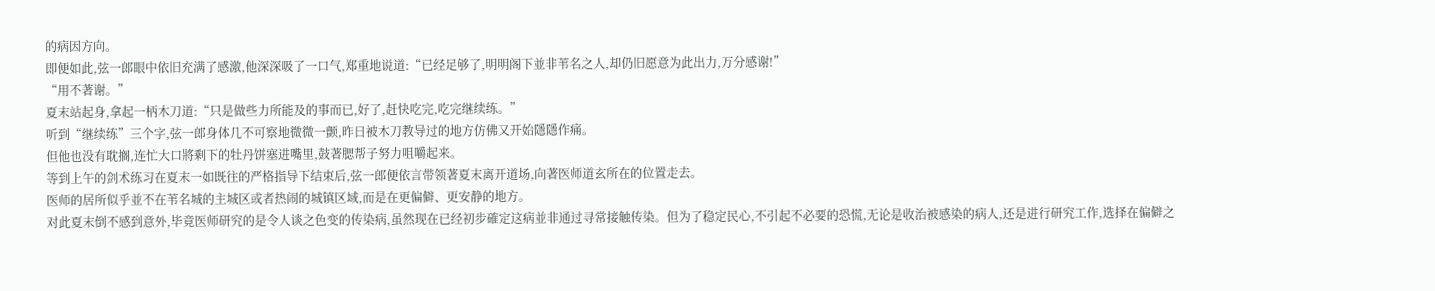的病因方向。
即便如此,弦一郎眼中依旧充满了感激,他深深吸了一口气,郑重地说道:“已经足够了,明明阁下並非苇名之人,却仍旧愿意为此出力,万分感谢!”
“用不著谢。”
夏末站起身,拿起一柄木刀道:“只是做些力所能及的事而已,好了,赶快吃完,吃完继续练。”
听到“继续练”三个字,弦一郎身体几不可察地微微一颤,昨日被木刀教导过的地方仿佛又开始隱隱作痛。
但他也没有耽搁,连忙大口將剩下的牡丹饼塞进嘴里,鼓著腮帮子努力咀嚼起来。
等到上午的剑术练习在夏末一如既往的严格指导下结束后,弦一郎便依言带领著夏末离开道场,向著医师道玄所在的位置走去。
医师的居所似乎並不在苇名城的主城区或者热闹的城镇区域,而是在更偏僻、更安静的地方。
对此夏末倒不感到意外,毕竟医师研究的是令人谈之色变的传染病,虽然现在已经初步確定这病並非通过寻常接触传染。但为了稳定民心,不引起不必要的恐慌,无论是收治被感染的病人,还是进行研究工作,选择在偏僻之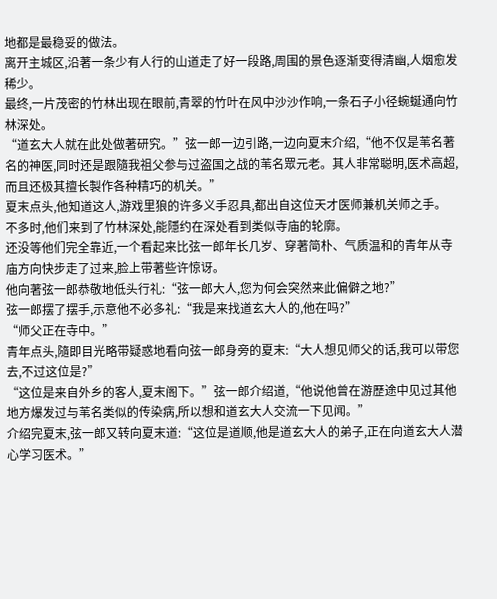地都是最稳妥的做法。
离开主城区,沿著一条少有人行的山道走了好一段路,周围的景色逐渐变得清幽,人烟愈发稀少。
最终,一片茂密的竹林出现在眼前,青翠的竹叶在风中沙沙作响,一条石子小径蜿蜒通向竹林深处。
“道玄大人就在此处做著研究。”弦一郎一边引路,一边向夏末介绍,“他不仅是苇名著名的神医,同时还是跟隨我祖父参与过盗国之战的苇名眾元老。其人非常聪明,医术高超,而且还极其擅长製作各种精巧的机关。”
夏末点头,他知道这人,游戏里狼的许多义手忍具,都出自这位天才医师兼机关师之手。
不多时,他们来到了竹林深处,能隱约在深处看到类似寺庙的轮廓。
还没等他们完全靠近,一个看起来比弦一郎年长几岁、穿著简朴、气质温和的青年从寺庙方向快步走了过来,脸上带著些许惊讶。
他向著弦一郎恭敬地低头行礼:“弦一郎大人,您为何会突然来此偏僻之地?”
弦一郎摆了摆手,示意他不必多礼:“我是来找道玄大人的,他在吗?”
“师父正在寺中。”
青年点头,隨即目光略带疑惑地看向弦一郎身旁的夏末:“大人想见师父的话,我可以带您去,不过这位是?”
“这位是来自外乡的客人,夏末阁下。”弦一郎介绍道,“他说他曾在游歷途中见过其他地方爆发过与苇名类似的传染病,所以想和道玄大人交流一下见闻。”
介绍完夏末,弦一郎又转向夏末道:“这位是道顺,他是道玄大人的弟子,正在向道玄大人潜心学习医术。”